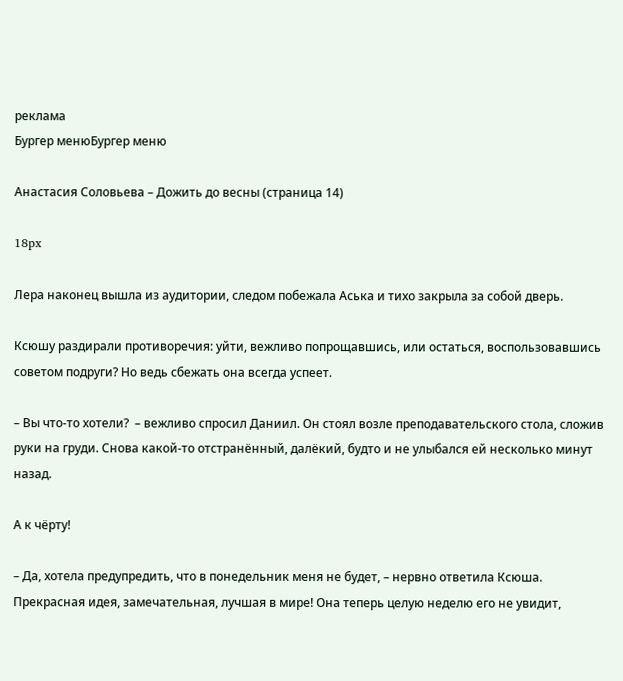реклама
Бургер менюБургер меню

Анастасия Соловьева – Дожить до весны (страница 14)

18px

Лера наконец вышла из аудитории, следом побежала Аська и тихо закрыла за собой дверь.

Ксюшу раздирали противоречия: уйти, вежливо попрощавшись, или остаться, воспользовавшись советом подруги? Но ведь сбежать она всегда успеет.

– Вы что-то хотели?  – вежливо спросил Даниил. Он стоял возле преподавательского стола, сложив руки на груди. Снова какой-то отстранённый, далёкий, будто и не улыбался ей несколько минут назад.

А к чёрту!

– Да, хотела предупредить, что в понедельник меня не будет, – нервно ответила Ксюша. Прекрасная идея, замечательная, лучшая в мире! Она теперь целую неделю его не увидит,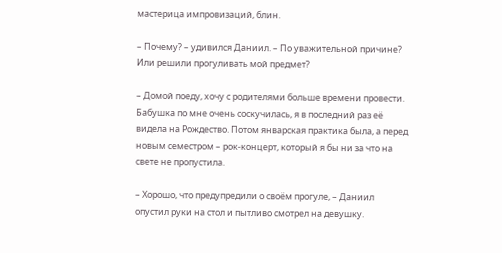мастерица импровизаций, блин.

– Почему? – удивился Даниил. – По уважительной причине? Или решили прогуливать мой предмет?

– Домой поеду, хочу с родителями больше времени провести. Бабушка по мне очень соскучилась, я в последний раз её видела на Рождество. Потом январская практика была, а перед новым семестром – рок-концерт, который я бы ни за что на свете не пропустила.

– Хорошо, что предупредили о своём прогуле, – Даниил опустил руки на стол и пытливо смотрел на девушку.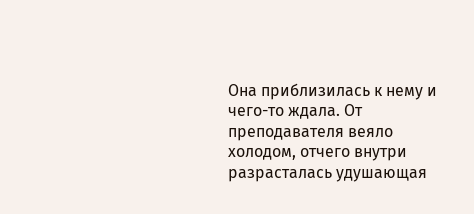Она приблизилась к нему и чего-то ждала. От преподавателя веяло холодом, отчего внутри разрасталась удушающая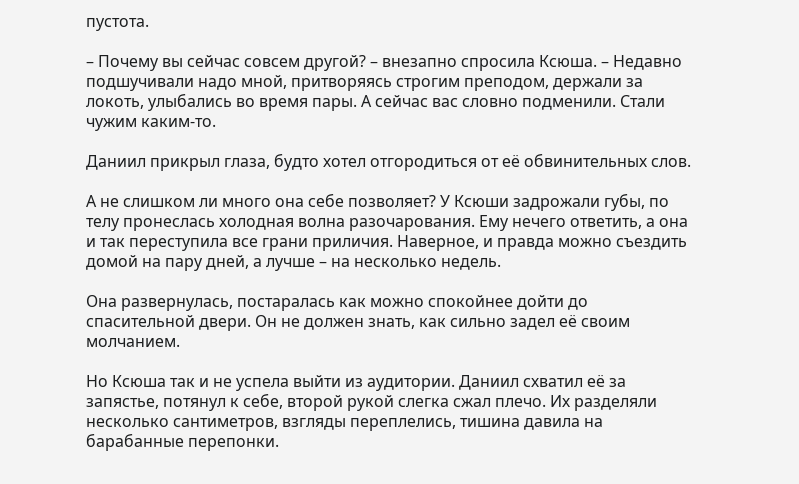пустота.

– Почему вы сейчас совсем другой? – внезапно спросила Ксюша. – Недавно подшучивали надо мной, притворяясь строгим преподом, держали за локоть, улыбались во время пары. А сейчас вас словно подменили. Стали чужим каким-то.

Даниил прикрыл глаза, будто хотел отгородиться от её обвинительных слов.

А не слишком ли много она себе позволяет? У Ксюши задрожали губы, по телу пронеслась холодная волна разочарования. Ему нечего ответить, а она и так переступила все грани приличия. Наверное, и правда можно съездить домой на пару дней, а лучше – на несколько недель.

Она развернулась, постаралась как можно спокойнее дойти до спасительной двери. Он не должен знать, как сильно задел её своим молчанием.

Но Ксюша так и не успела выйти из аудитории. Даниил схватил её за запястье, потянул к себе, второй рукой слегка сжал плечо. Их разделяли несколько сантиметров, взгляды переплелись, тишина давила на барабанные перепонки.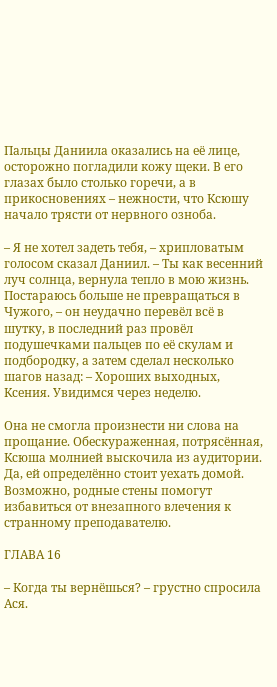Пальцы Даниила оказались на её лице, осторожно погладили кожу щеки. В его глазах было столько горечи, а в прикосновениях – нежности, что Ксюшу начало трясти от нервного озноба.

– Я не хотел задеть тебя, – хрипловатым голосом сказал Даниил. – Ты как весенний луч солнца, вернула тепло в мою жизнь. Постараюсь больше не превращаться в Чужого, – он неудачно перевёл всё в шутку, в последний раз провёл подушечками пальцев по её скулам и подбородку, а затем сделал несколько шагов назад: – Хороших выходных, Ксения. Увидимся через неделю.

Она не смогла произнести ни слова на прощание. Обескураженная, потрясённая, Ксюша молнией выскочила из аудитории. Да, ей определённо стоит уехать домой. Возможно, родные стены помогут избавиться от внезапного влечения к странному преподавателю.

ГЛАВА 16

– Когда ты вернёшься? – грустно спросила Ася.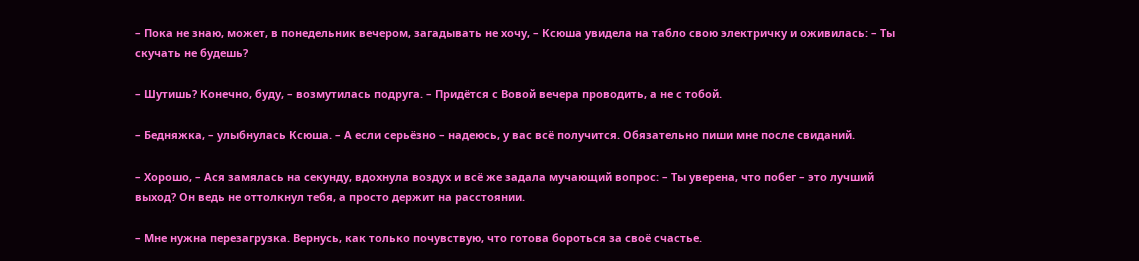– Пока не знаю, может, в понедельник вечером, загадывать не хочу, – Ксюша увидела на табло свою электричку и оживилась: – Ты скучать не будешь?

– Шутишь? Конечно, буду, – возмутилась подруга. – Придётся с Вовой вечера проводить, а не с тобой.

– Бедняжка, – улыбнулась Ксюша. – А если серьёзно – надеюсь, у вас всё получится. Обязательно пиши мне после свиданий.

– Хорошо, – Ася замялась на секунду, вдохнула воздух и всё же задала мучающий вопрос: – Ты уверена, что побег – это лучший выход? Он ведь не оттолкнул тебя, а просто держит на расстоянии.

– Мне нужна перезагрузка. Вернусь, как только почувствую, что готова бороться за своё счастье.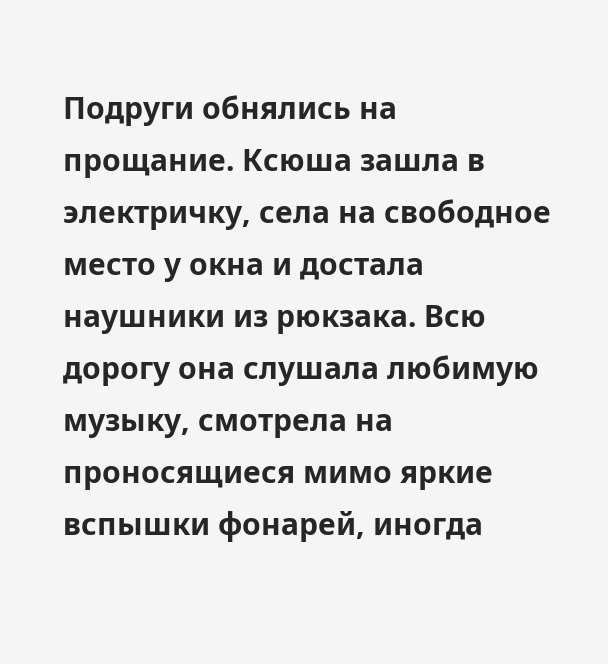Подруги обнялись на прощание. Ксюша зашла в электричку, села на свободное место у окна и достала наушники из рюкзака. Всю дорогу она слушала любимую музыку, смотрела на проносящиеся мимо яркие вспышки фонарей, иногда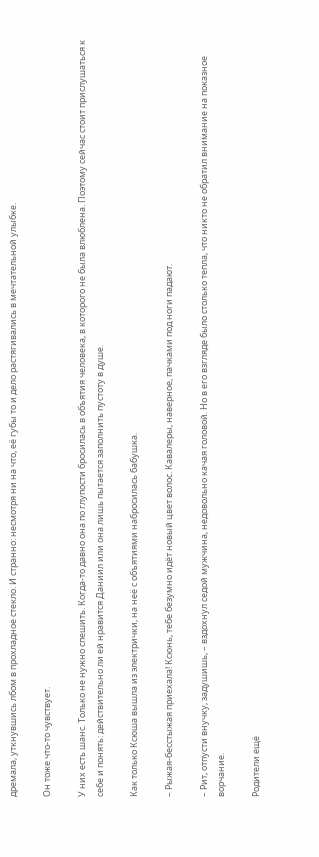дремала, уткнувшись лбом в прохладное стекло. И странно: несмотря ни на что, её губы то и дело растягивались в мечтательной улыбке.

Он тоже что-то чувствует.

У них есть шанс. Только не нужно спешить. Когда-то давно она по глупости бросилась в объятия человека, в которого не была влюблена. Поэтому сейчас стоит прислушаться к себе и понять: действительно ли ей нравится Даниил или она лишь пытается заполнить пустоту в душе.

Как только Ксюша вышла из электрички, на неё с объятиями набросилась бабушка.

– Рыжая-бесстыжая приехала! Ксюнь, тебе безумно идёт новый цвет волос. Кавалеры, наверное, пачками под ноги падают.

– Рит, отпусти внучку, задушишь, – вздохнул седой мужчина, недовольно качая головой. Но в его взгляде было столько тепла, что никто не обратил внимание на показное ворчание.

Родители ещё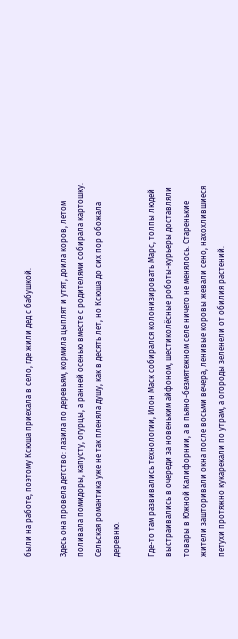были на работе, поэтому Ксюша приехала в село, где жили дед с бабушкой.

Здесь она провела детство: лазила по деревьям, кормила цыплят и утят, доила коров, летом поливала помидоры, капусту, огурцы, а ранней осенью вместе с родителями собирала картошку. Сельская романтика уже не так пленяла душу, как в десять лет, но Ксюша до сих пор обожала деревню.

Где-то там развивались технологии, Илон Маск собирался колонизировать Марс, толпы людей выстраивались в очереди за новеньким айфоном, шестиколёсные роботы-курьеры доставляли товары в Южной Калифорнии, а в пьяно-безмятежном селе ничего не менялось. Старенькие жители зашторивали окна после восьми вечера, ленивые коровы жевали сено, нахохлившиеся петухи протяжно кукарекали по утрам, а огороды зеленели от обилия растений.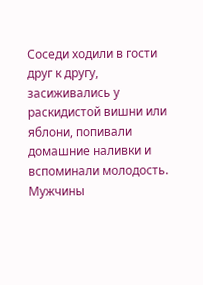Соседи ходили в гости друг к другу, засиживались у раскидистой вишни или яблони, попивали домашние наливки и вспоминали молодость. Мужчины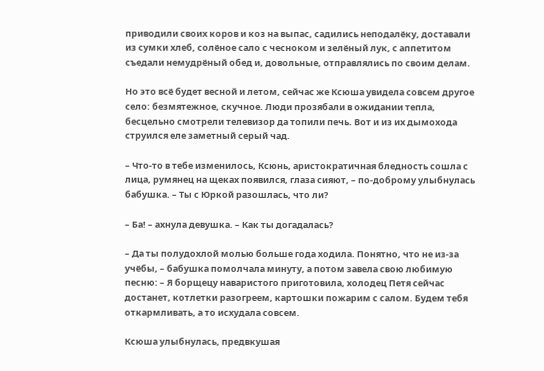приводили своих коров и коз на выпас, садились неподалёку, доставали из сумки хлеб, солёное сало с чесноком и зелёный лук, с аппетитом съедали немудрёный обед и, довольные, отправлялись по своим делам.

Но это всё будет весной и летом, сейчас же Ксюша увидела совсем другое село: безмятежное, скучное. Люди прозябали в ожидании тепла, бесцельно смотрели телевизор да топили печь. Вот и из их дымохода струился еле заметный серый чад.

– Что-то в тебе изменилось, Ксюнь, аристократичная бледность сошла с лица, румянец на щеках появился, глаза сияют, – по-доброму улыбнулась бабушка. – Ты с Юркой разошлась, что ли?

– Ба! – ахнула девушка. – Как ты догадалась?

– Да ты полудохлой молью больше года ходила. Понятно, что не из-за учёбы, – бабушка помолчала минуту, а потом завела свою любимую песню: – Я борщецу наваристого приготовила, холодец Петя сейчас достанет, котлетки разогреем, картошки пожарим с салом. Будем тебя откармливать, а то исхудала совсем.

Ксюша улыбнулась, предвкушая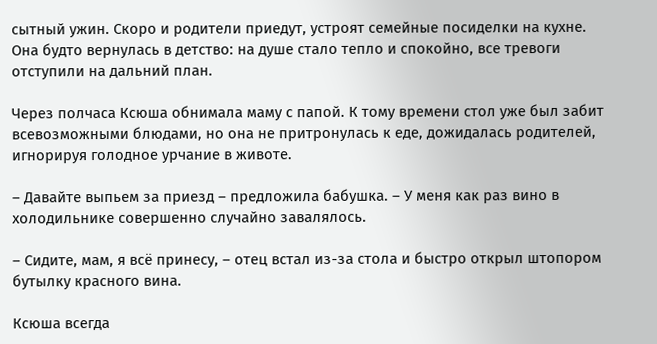сытный ужин. Скоро и родители приедут, устроят семейные посиделки на кухне. Она будто вернулась в детство: на душе стало тепло и спокойно, все тревоги отступили на дальний план.

Через полчаса Ксюша обнимала маму с папой. К тому времени стол уже был забит всевозможными блюдами, но она не притронулась к еде, дожидалась родителей, игнорируя голодное урчание в животе.

– Давайте выпьем за приезд – предложила бабушка. – У меня как раз вино в холодильнике совершенно случайно завалялось.

– Сидите, мам, я всё принесу, – отец встал из-за стола и быстро открыл штопором бутылку красного вина.

Ксюша всегда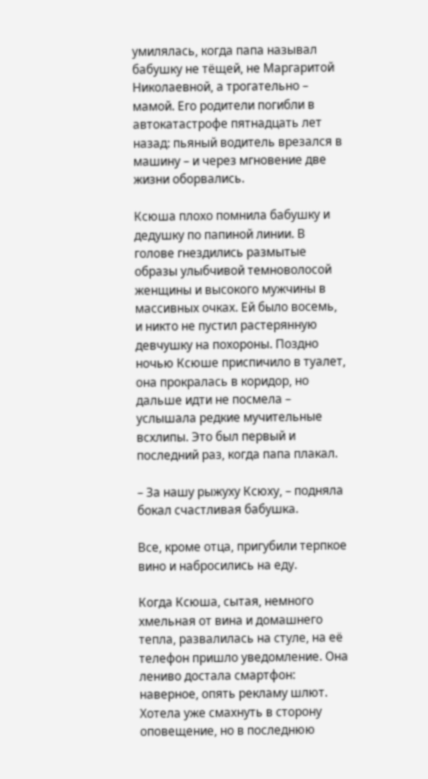умилялась, когда папа называл бабушку не тёщей, не Маргаритой Николаевной, а трогательно – мамой. Его родители погибли в автокатастрофе пятнадцать лет назад: пьяный водитель врезался в машину – и через мгновение две жизни оборвались.

Ксюша плохо помнила бабушку и дедушку по папиной линии. В голове гнездились размытые образы улыбчивой темноволосой женщины и высокого мужчины в массивных очках. Ей было восемь, и никто не пустил растерянную девчушку на похороны. Поздно ночью Ксюше приспичило в туалет, она прокралась в коридор, но дальше идти не посмела – услышала редкие мучительные всхлипы. Это был первый и последний раз, когда папа плакал.

– За нашу рыжуху Ксюху, – подняла бокал счастливая бабушка.

Все, кроме отца, пригубили терпкое вино и набросились на еду.

Когда Ксюша, сытая, немного хмельная от вина и домашнего тепла, развалилась на стуле, на её телефон пришло уведомление. Она лениво достала смартфон: наверное, опять рекламу шлют. Хотела уже смахнуть в сторону оповещение, но в последнюю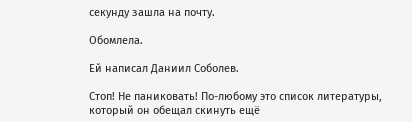секунду зашла на почту.

Обомлела.

Ей написал Даниил Соболев.

Стоп! Не паниковать! По-любому это список литературы, который он обещал скинуть ещё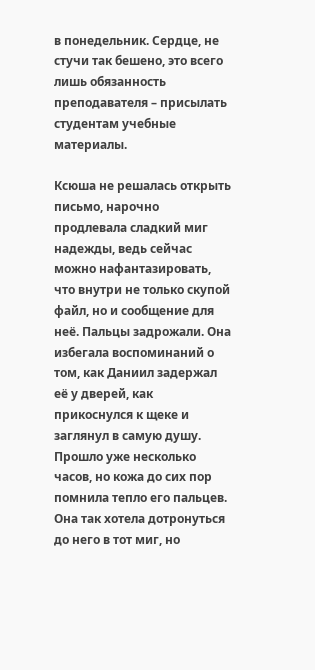в понедельник. Сердце, не стучи так бешено, это всего лишь обязанность преподавателя – присылать студентам учебные материалы.

Ксюша не решалась открыть письмо, нарочно продлевала сладкий миг надежды, ведь сейчас можно нафантазировать, что внутри не только скупой файл, но и сообщение для неё. Пальцы задрожали. Она избегала воспоминаний о том, как Даниил задержал её у дверей, как прикоснулся к щеке и заглянул в самую душу. Прошло уже несколько часов, но кожа до сих пор помнила тепло его пальцев. Она так хотела дотронуться до него в тот миг, но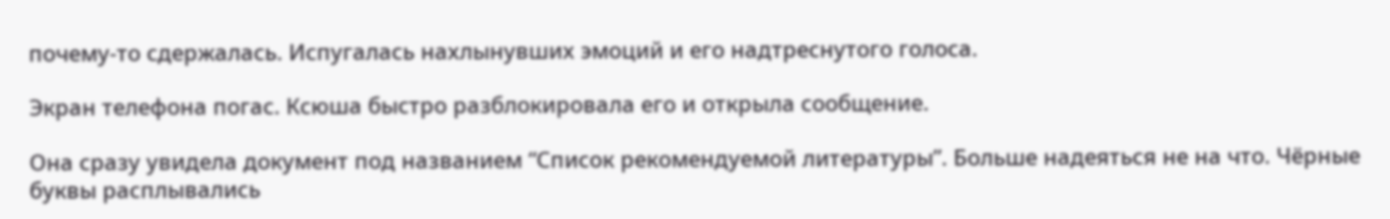почему-то сдержалась. Испугалась нахлынувших эмоций и его надтреснутого голоса.

Экран телефона погас. Ксюша быстро разблокировала его и открыла сообщение.

Она сразу увидела документ под названием “Список рекомендуемой литературы”. Больше надеяться не на что. Чёрные буквы расплывались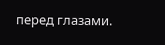перед глазами.